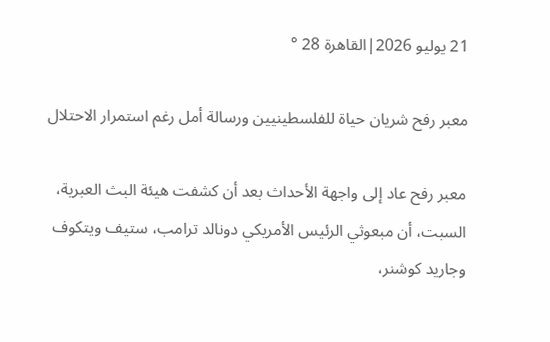21 يوليو 2026|القاهرة 28 °

معبر رفح شريان حياة للفلسطينيين ورسالة أمل رغم استمرار الاحتلال

معبر رفح عاد إلى واجهة الأحداث بعد أن كشفت هيئة البث العبرية، السبت، أن مبعوثي الرئيس الأمريكي دونالد ترامب، ستيف ويتكوف وجاريد كوشنر،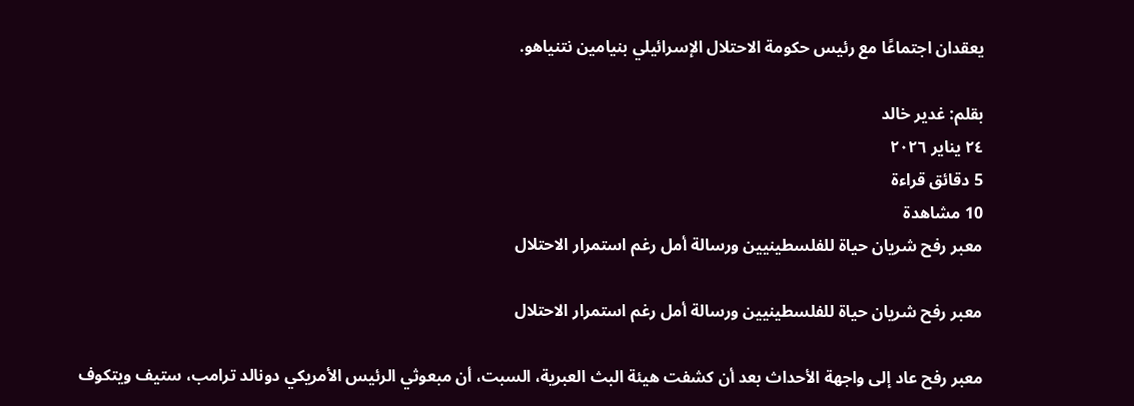يعقدان اجتماعًا مع رئيس حكومة الاحتلال الإسرائيلي بنيامين نتنياهو.

بقلم: غدير خالد
٢٤ يناير ٢٠٢٦
5 دقائق قراءة
10 مشاهدة
معبر رفح شريان حياة للفلسطينيين ورسالة أمل رغم استمرار الاحتلال

معبر رفح شريان حياة للفلسطينيين ورسالة أمل رغم استمرار الاحتلال

معبر رفح عاد إلى واجهة الأحداث بعد أن كشفت هيئة البث العبرية، السبت، أن مبعوثي الرئيس الأمريكي دونالد ترامب، ستيف ويتكوف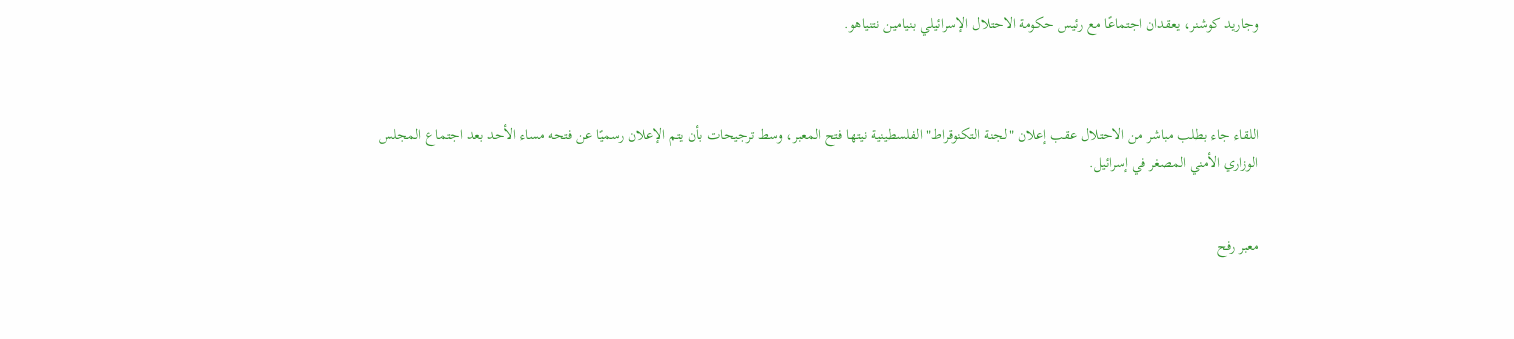وجاريد كوشنر، يعقدان اجتماعًا مع رئيس حكومة الاحتلال الإسرائيلي بنيامين نتنياهو.



اللقاء جاء بطلب مباشر من الاحتلال عقب إعلان "لجنة التكنوقراط" الفلسطينية نيتها فتح المعبر، وسط ترجيحات بأن يتم الإعلان رسميًا عن فتحه مساء الأحد بعد اجتماع المجلس الوزاري الأمني المصغر في إسرائيل.


معبر رفح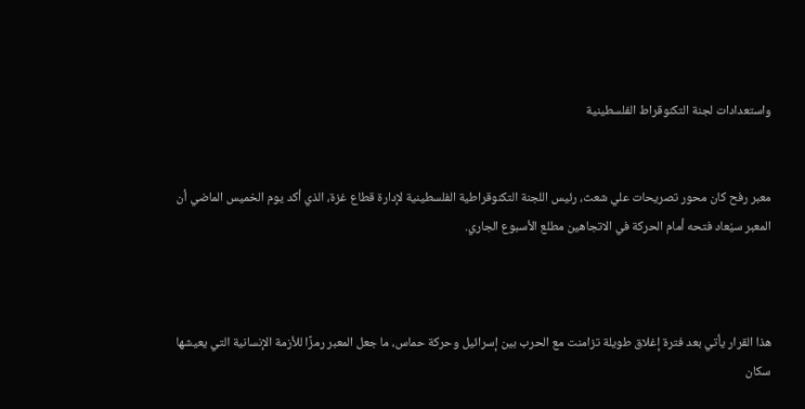واستعدادات لجنة التكنوقراط الفلسطينية


معبر رفح كان محور تصريحات علي شعث، رئيس اللجنة التكنوقراطية الفلسطينية لإدارة قطاع غزة، الذي أكد يوم الخميس الماضي أن المعبر سيُعاد فتحه أمام الحركة في الاتجاهين مطلع الأسبوع الجاري.



هذا القرار يأتي بعد فترة إغلاق طويلة تزامنت مع الحرب بين إسرائيل وحركة حماس، ما جعل المعبر رمزًا للأزمة الإنسانية التي يعيشها سكان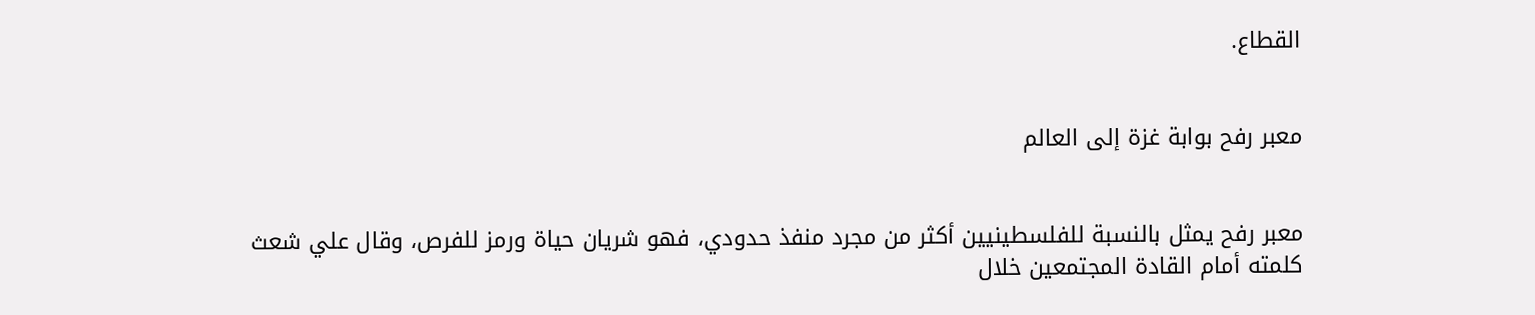القطاع.


معبر رفح بوابة غزة إلى العالم


معبر رفح يمثل بالنسبة للفلسطينيين أكثر من مجرد منفذ حدودي، فهو شريان حياة ورمز للفرص، وقال علي شعث  كلمته أمام القادة المجتمعين خلال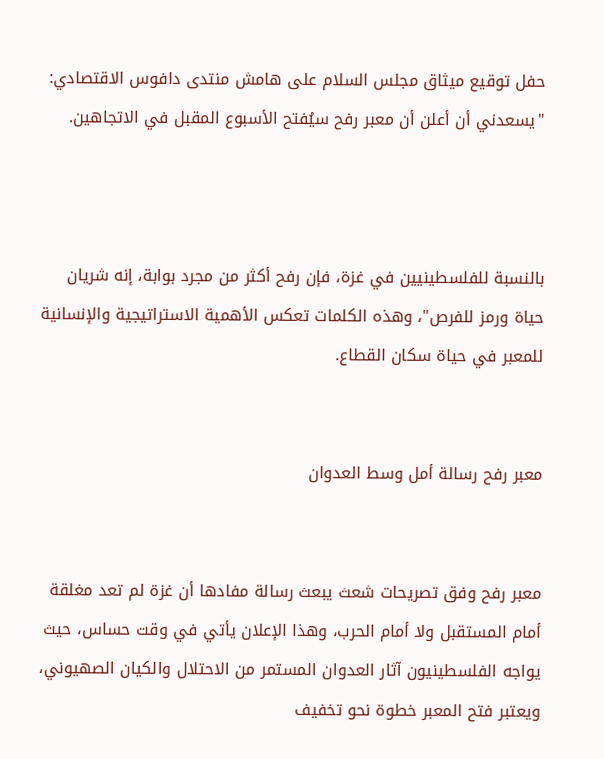حفل توقيع ميثاق مجلس السلام على هامش منتدى دافوس الاقتصادي: "يسعدني أن أعلن أن معبر رفح سيُفتح الأسبوع المقبل في الاتجاهين.



بالنسبة للفلسطينيين في غزة، فإن رفح أكثر من مجرد بوابة، إنه شريان حياة ورمز للفرص"، وهذه الكلمات تعكس الأهمية الاستراتيجية والإنسانية للمعبر في حياة سكان القطاع.


معبر رفح رسالة أمل وسط العدوان


معبر رفح وفق تصريحات شعث يبعث رسالة مفادها أن غزة لم تعد مغلقة أمام المستقبل ولا أمام الحرب، وهذا الإعلان يأتي في وقت حساس، حيث يواجه الفلسطينيون آثار العدوان المستمر من الاحتلال والكيان الصهيوني، ويعتبر فتح المعبر خطوة نحو تخفيف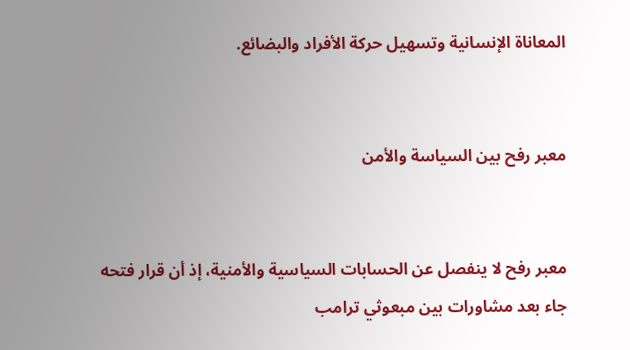المعاناة الإنسانية وتسهيل حركة الأفراد والبضائع.


معبر رفح بين السياسة والأمن


معبر رفح لا ينفصل عن الحسابات السياسية والأمنية، إذ أن قرار فتحه جاء بعد مشاورات بين مبعوثي ترامب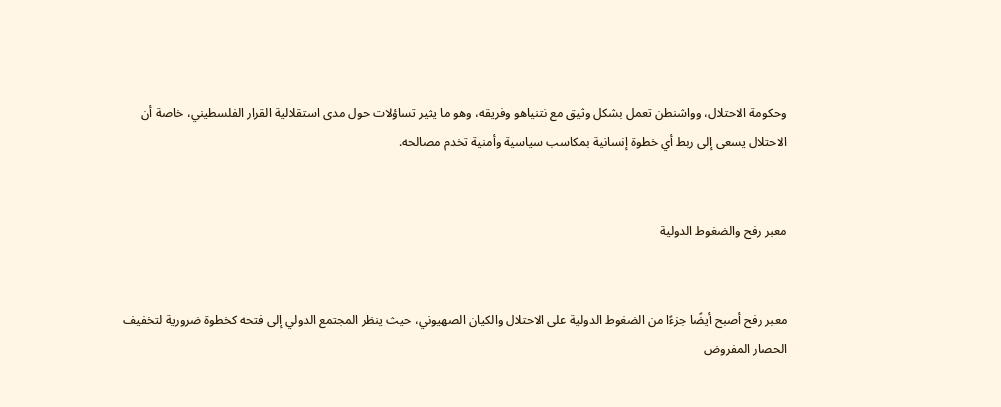وحكومة الاحتلال، وواشنطن تعمل بشكل وثيق مع نتنياهو وفريقه، وهو ما يثير تساؤلات حول مدى استقلالية القرار الفلسطيني، خاصة أن الاحتلال يسعى إلى ربط أي خطوة إنسانية بمكاسب سياسية وأمنية تخدم مصالحه.


معبر رفح والضغوط الدولية


معبر رفح أصبح أيضًا جزءًا من الضغوط الدولية على الاحتلال والكيان الصهيوني، حيث ينظر المجتمع الدولي إلى فتحه كخطوة ضرورية لتخفيف الحصار المفروض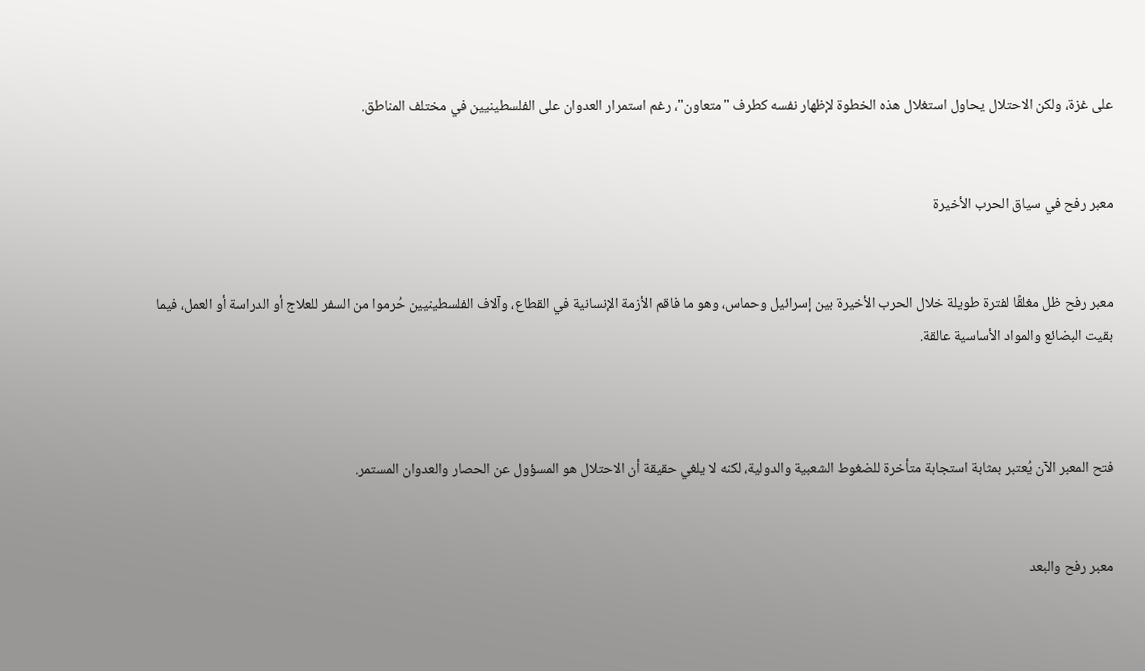على غزة، ولكن الاحتلال يحاول استغلال هذه الخطوة لإظهار نفسه كطرف "متعاون"، رغم استمرار العدوان على الفلسطينيين في مختلف المناطق.


معبر رفح في سياق الحرب الأخيرة


معبر رفح ظل مغلقًا لفترة طويلة خلال الحرب الأخيرة بين إسرائيل وحماس، وهو ما فاقم الأزمة الإنسانية في القطاع، وآلاف الفلسطينيين حُرموا من السفر للعلاج أو الدراسة أو العمل، فيما بقيت البضائع والمواد الأساسية عالقة.



فتح المعبر الآن يُعتبر بمثابة استجابة متأخرة للضغوط الشعبية والدولية، لكنه لا يلغي حقيقة أن الاحتلال هو المسؤول عن الحصار والعدوان المستمر.


معبر رفح والبعد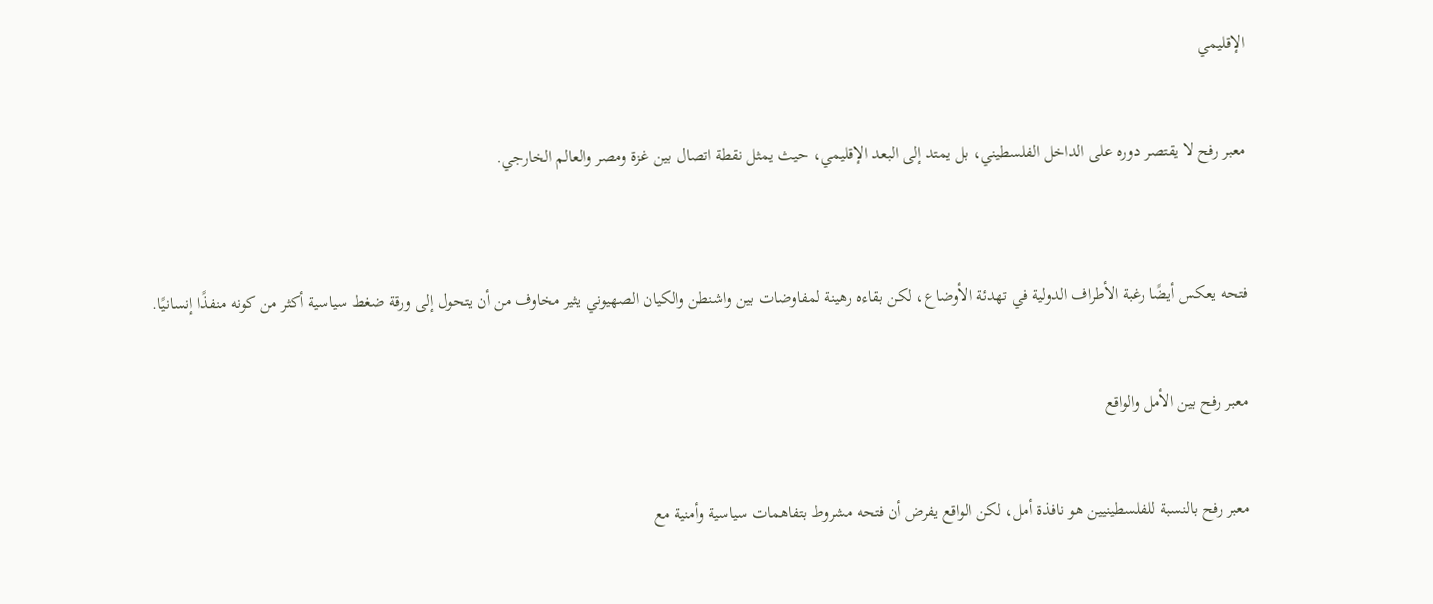الإقليمي


معبر رفح لا يقتصر دوره على الداخل الفلسطيني، بل يمتد إلى البعد الإقليمي، حيث يمثل نقطة اتصال بين غزة ومصر والعالم الخارجي.



فتحه يعكس أيضًا رغبة الأطراف الدولية في تهدئة الأوضاع، لكن بقاءه رهينة لمفاوضات بين واشنطن والكيان الصهيوني يثير مخاوف من أن يتحول إلى ورقة ضغط سياسية أكثر من كونه منفذًا إنسانيًا.


معبر رفح بين الأمل والواقع


معبر رفح بالنسبة للفلسطينيين هو نافذة أمل، لكن الواقع يفرض أن فتحه مشروط بتفاهمات سياسية وأمنية مع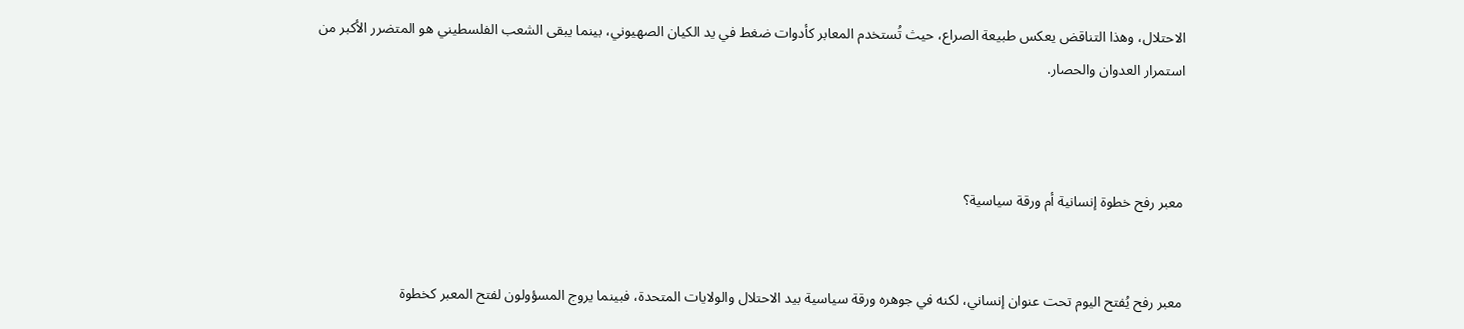الاحتلال، وهذا التناقض يعكس طبيعة الصراع، حيث تُستخدم المعابر كأدوات ضغط في يد الكيان الصهيوني، بينما يبقى الشعب الفلسطيني هو المتضرر الأكبر من استمرار العدوان والحصار.



معبر رفح خطوة إنسانية أم ورقة سياسية؟


معبر رفح يُفتح اليوم تحت عنوان إنساني، لكنه في جوهره ورقة سياسية بيد الاحتلال والولايات المتحدة، فبينما يروج المسؤولون لفتح المعبر كخطوة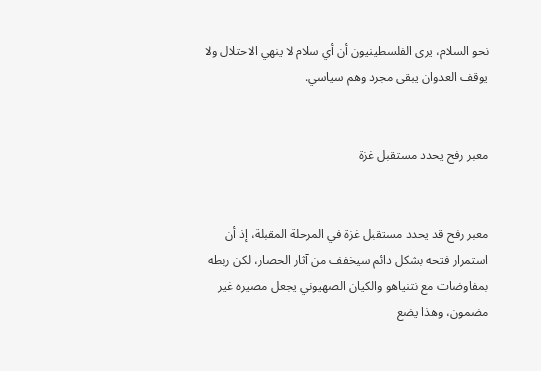نحو السلام، يرى الفلسطينيون أن أي سلام لا ينهي الاحتلال ولا يوقف العدوان يبقى مجرد وهم سياسي.


معبر رفح يحدد مستقبل غزة


معبر رفح قد يحدد مستقبل غزة في المرحلة المقبلة، إذ أن استمرار فتحه بشكل دائم سيخفف من آثار الحصار، لكن ربطه بمفاوضات مع نتنياهو والكيان الصهيوني يجعل مصيره غير مضمون، وهذا يضع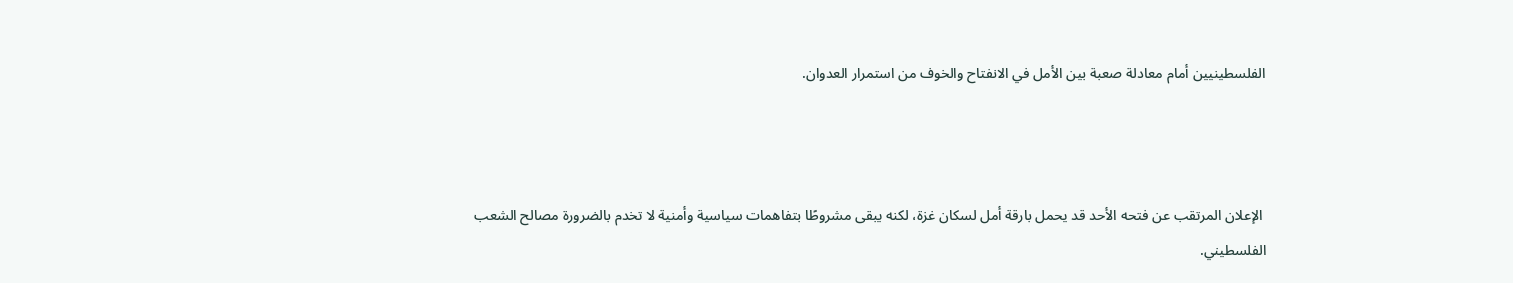الفلسطينيين أمام معادلة صعبة بين الأمل في الانفتاح والخوف من استمرار العدوان.



 الإعلان المرتقب عن فتحه الأحد قد يحمل بارقة أمل لسكان غزة، لكنه يبقى مشروطًا بتفاهمات سياسية وأمنية لا تخدم بالضرورة مصالح الشعب الفلسطيني.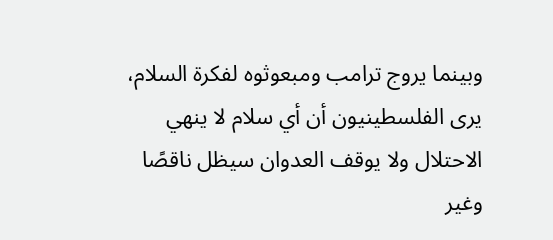وبينما يروج ترامب ومبعوثوه لفكرة السلام، يرى الفلسطينيون أن أي سلام لا ينهي الاحتلال ولا يوقف العدوان سيظل ناقصًا وغير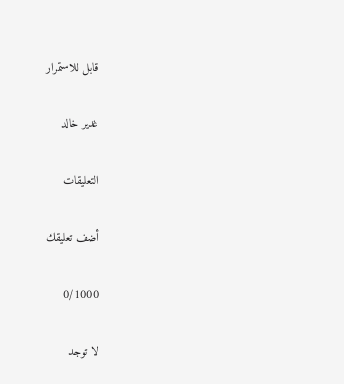قابل للاستمرار

غدير خالد

التعليقات

أضف تعليقك

0/1000

لا توجد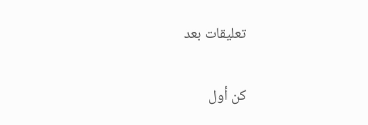تعليقات بعد

كن أول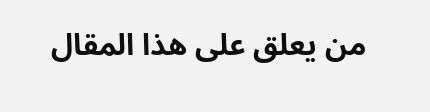من يعلق على هذا المقال